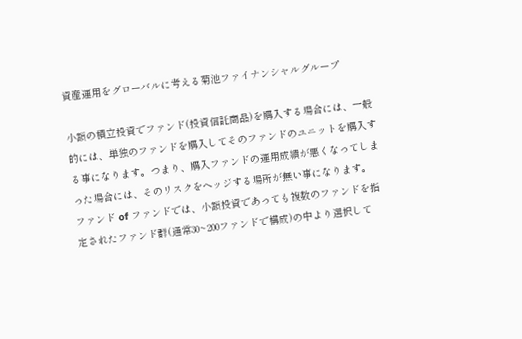資産運用をグローバルに考える菊池ファイナンシャルグループ

小額の積立投資でファンド(投資信託商品)を購入する場合には、一般的には、単独のファンドを購入してそのファンドのユニットを購入する事になります。つまり、購入ファンドの運用成績が悪くなってしまった場合には、そのリスクをヘッジする場所が無い事になります。
ファンド of ファンドでは、小額投資であっても複数のファンドを指定されたファンド群(通常30~200ファンドで構成)の中より選択して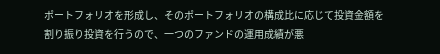ポートフォリオを形成し、そのポートフォリオの構成比に応じて投資金額を割り振り投資を行うので、一つのファンドの運用成績が悪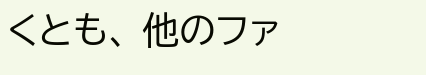くとも、 他のファ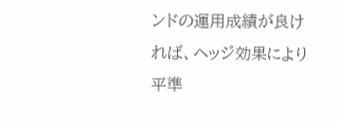ンドの運用成績が良ければ、ヘッジ効果により平準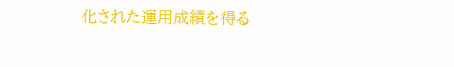化された運用成績を得る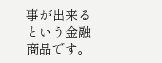事が出来るという金融商品です。